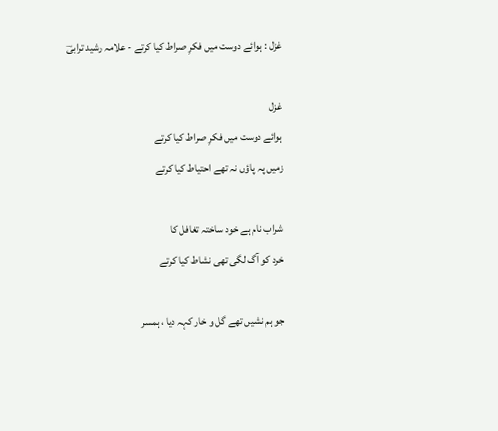غزل : ہوائے دوست میں فکرِ صراط کیا کرتے - علامہ رشید ترابیؔ

غزل
ہوائے دوست میں فکرِ صراط کیا کرتے
زمیں پہ پاؤں نہ تھے احتیاط کیا کرتے

شراب نام ہے خود ساختہ تغافل کا
خرد کو آگ لگی تھی نشاط کیا کرتے

جو ہم نشیں تھے گل و خار کہہ دیا ، ہمسر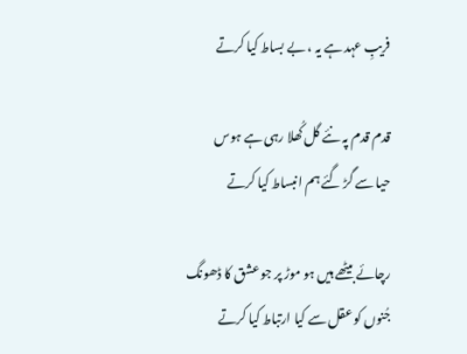فریبِ عہد ہے یہ ، بے بساط کیا کرتے

قدم قدم پہ نئے گل کُھلا رہی ہے ہوس
حیا سے گڑ گئے ہم انبساط کیا کرتے

رچائے بیٹھے ہیں ہو موڑ پر جو عشق کا ڈھونگ
جُنوں کو عقل سے کیا ارتباط کیا کرتے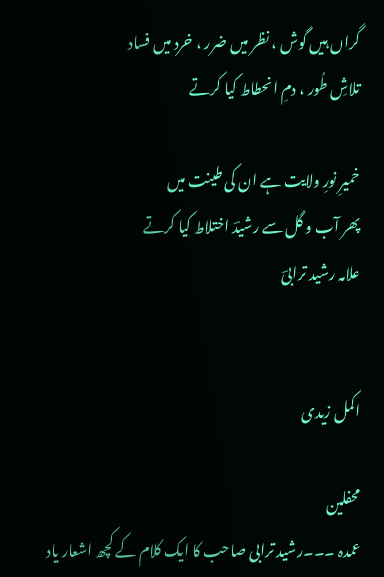گراں ہیں گوش ، نظر میں ضرر ، خرد میں فساد
تلاشِ طُور ، دمِ انحطاط کیا کرتے

خمیرِ نورِ ولایت ہے ان کی طینت میں
پھر آب و گل سے رشیدؔ اختلاط کیا کرتے
علامہ رشید ترابیؔ


اکمل زیدی

محفلین
عمدہ ۔۔۔رشید ترابی صاحب کا ایک کلام کے کچھ اشعار یاد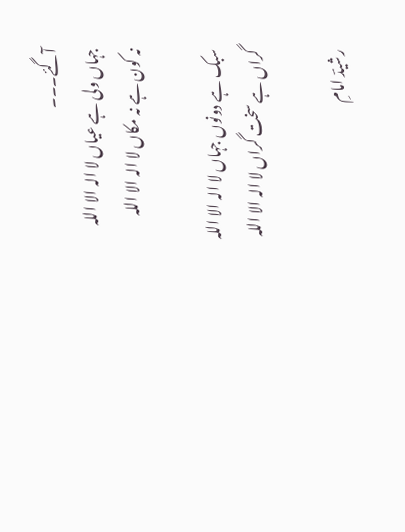آگئے۔۔۔
جہاں ولی ہے عیاں لا الہ الا اللہ
نہ کون ہے نہ مکاں لا الہ الا اللہ

سبک ہے دونوں جہاں لا الہ الا اللہ
گراں ہے سخت گراں لا الہ الا اللہ

رشیدؔ امامِ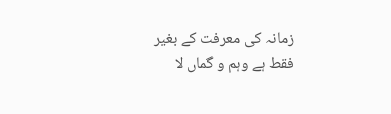زمانہ کی معرفت کے بغیر
فقط ہے وہم و گماں لا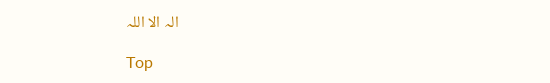الہ الا اللہ

Top